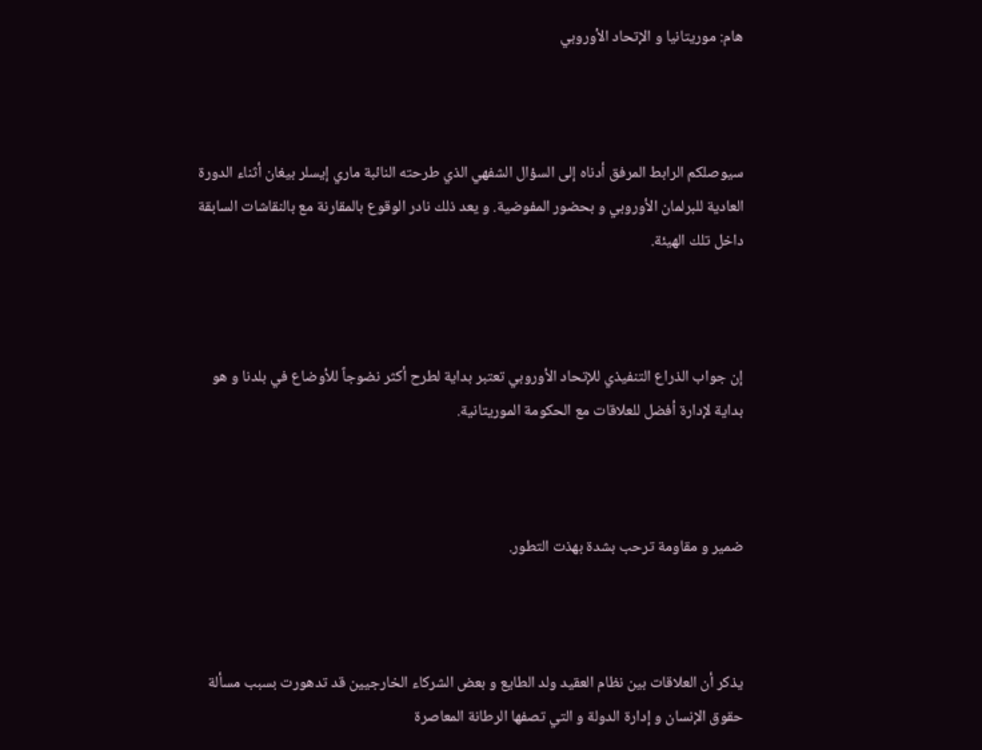هام: موريتانيا و الإتحاد الأوروبي



سيوصلكم الرابط المرفق أدناه إلى السؤال الشفهي الذي طرحته النائبة ماري إيسلر بيغان أثناء الدورة العادية للبرلمان الأوروبي و بحضور المفوضية. و يعد ذلك نادر الوقوع بالمقارنة مع بالنقاشات السابقة داخل تلك الهيئة.



إن جواب الذراع التنفيذي للإتحاد الأوروبي تعتبر بداية لطرح أكثر نضوجاً للأوضاع في بلدنا و هو بداية لإدارة أفضل للعلاقات مع الحكومة الموريتانية.



ضمير و مقاومة ترحب بشدة بهذت التطور.



يذكر أن العلاقات بين نظام العقيد ولد الطايع و بعض الشركاء الخارجيين قد تدهورت بسبب مسألة حقوق الإنسان و إدارة الدولة و التي تصفها الرطانة المعاصرة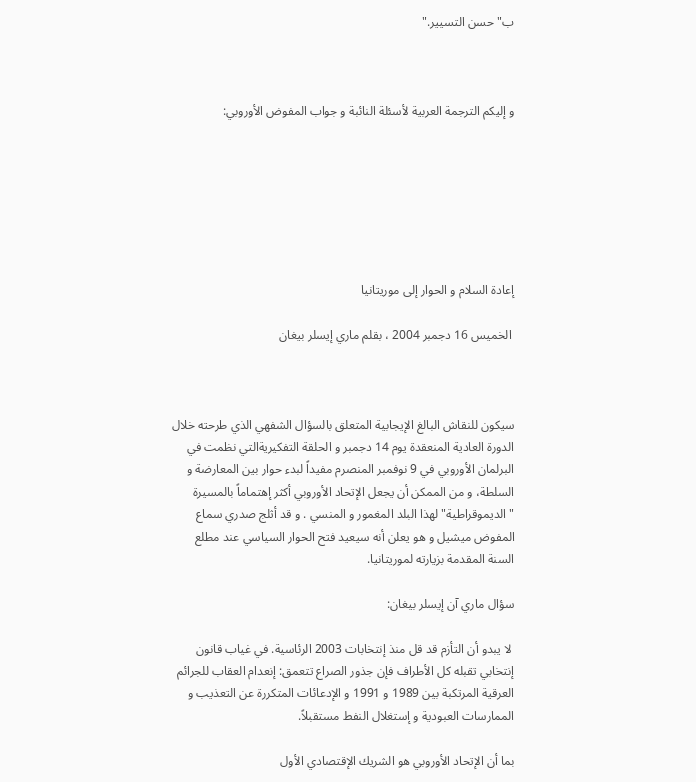ب"حسن التسيير."



و إليكم الترجمة العربية لأسئلة النائبة و جواب المفوض الأوروبي:







إعادة السلام و الحوار إلى موريتانيا

 الخميس 16 دجمبر 2004 ، بقلم ماري إيسلر بيغان



سيكون للنقاش البالغ الإيجابية المتعلق بالسؤال الشفهي الذي طرحته خلال الدورة العادية المنعقدة يوم 14 دجمبر و الحلقة التفكيريةالتي نظمت في البرلمان الأوروبي في 9 نوفمبر المنصرم مفيداً لبدء حوار بين المعارضة و السلطة، و من الممكن أن يجعل الإتحاد الأوروبي أكثر إهتماماً بالمسيرة "الديموقراطية" لهذا البلد المغمور و المنسي . و قد أثلج صدري سماع المفوض ميشيل و هو يعلن أنه سيعيد فتح الحوار السياسي عند مطلع السنة المقدمة بزيارته لموريتانيا.

سؤال ماري آن إيسلر بيغان:

 لا يبدو أن التأزم قد قل منذ إنتخابات 2003 الرئاسية. في غياب قانون إنتخابي تقبله كل الأطراف فإن جذور الصراع تتعمق: إنعدام العقاب للجرائم العرقية المرتكبة بين 1989 و 1991 و الإدعائات المتكررة عن التعذيب و الممارسات العبودية و إستغلال النفط مستقبلاً.

بما أن الإتحاد الأوروبي هو الشريك الإقتصادي الأول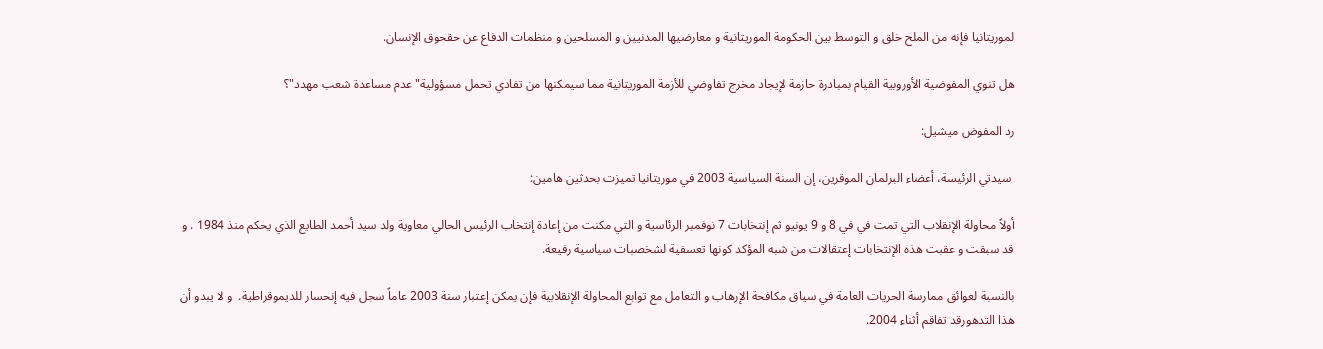لموريتانيا فإنه من الملح خلق و التوسط بين الحكومة الموريتانية و معارضيها المدنيين و المسلحين و منظمات الدفاع عن حقحوق الإنسان.

هل تنوي المفوضية الأوروبية القيام بمبادرة حازمة لإيجاد مخرج تفاوضي للأزمة الموريتانية مما سيمكنها من تفادي تحمل مسؤولية" عدم مساعدة شعب مهدد"؟

رد المفوض ميشيل:

 سيدتي الرئيسة، أعضاء البرلمان الموقرين، إن السنة السياسية 2003 في موريتانيا تميزت بحدثين هامين:

أولاً محاولة الإنقلاب التي تمت في في 8 و 9 يونيو ثم إنتخابات 7 نوفمبر الرئاسية و التي مكنت من إعادة إنتخاب الرئيس الحالي معاوية ولد سيد أحمد الطايع الذي يحكم منذ 1984 . و قد سبقت و عقبت هذه الإنتخابات إعتقالات من شبه المؤكد كونها تعسفية لشخصبات سياسية رفيعة.

بالنسبة لعوائق ممارسة الحريات العامة في سياق مكافحة الإرهاب و التعامل مع توابع المحاولة الإنقلابية فإن يمكن إعتبار سنة 2003 عاماً سجل فيه إنحسار للديموقراطية.  و لا يبدو أن هذا التدهورقد تفاقم أثناء 2004.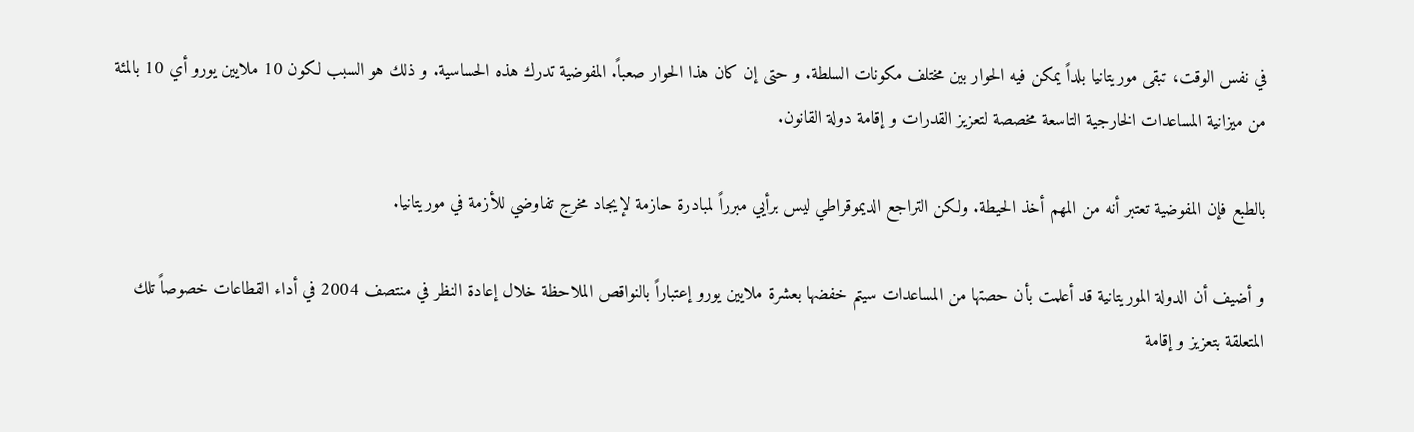في نفس الوقت، تبقى موريتانيا بلداً يمكن فيه الحوار بين مختلف مكونات السلطة. و حتى إن كان هذا الحوار صعباً. المفوضية تدرك هذه الحساسية. و ذلك هو السبب لكون 10 ملايين يورو أي 10 بالمئة من ميزانية المساعدات الخارجية التاسعة مخصصة لتعزيز القدرات و إقامة دولة القانون.

بالطبع فإن المفوضية تعتبر أنه من المهم أخذ الحيطة. ولكن التراجع الديموقراطي ليس برأيي مبرراً لمبادرة حازمة لإيجاد مخرج تفاوضي للأزمة في موريتانيا.

و أضيف أن الدولة الموريتانية قد أعلمت بأن حصتها من المساعدات سيتم خفضها بعشرة ملايين يورو إعتباراً بالنواقص الملاحظة خلال إعادة النظر في منتصف 2004 في أداء القطاعات خصوصاً تلك المتعلقة بتعزيز و إقامة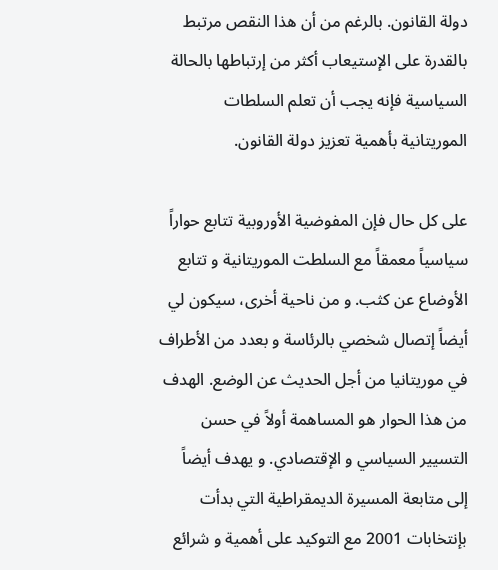دولة القانون. بالرغم من أن هذا النقص مرتبط بالقدرة على الإستيعاب أكثر من إرتباطها بالحالة السياسية فإنه يجب أن تعلم السلطات الموريتانية بأهمية تعزيز دولة القانون.

على كل حال فإن المفوضية الأوروبية تتابع حواراً سياسياً معمقاً مع السلطت الموريتانية و تتابع الأوضاع عن كثب. و من ناحية أخرى، سيكون لي أيضاً إتصال شخصي بالرئاسة و بعدد من الأطراف في موريتانيا من أجل الحديث عن الوضع. الهدف من هذا الحوار هو المساهمة أولاً في حسن التسيير السياسي و الإقتصادي. و يهدف أيضاً إلى متابعة المسيرة الديمقراطية التي بدأت بإنتخابات 2001 مع التوكيد على أهمية و شرائع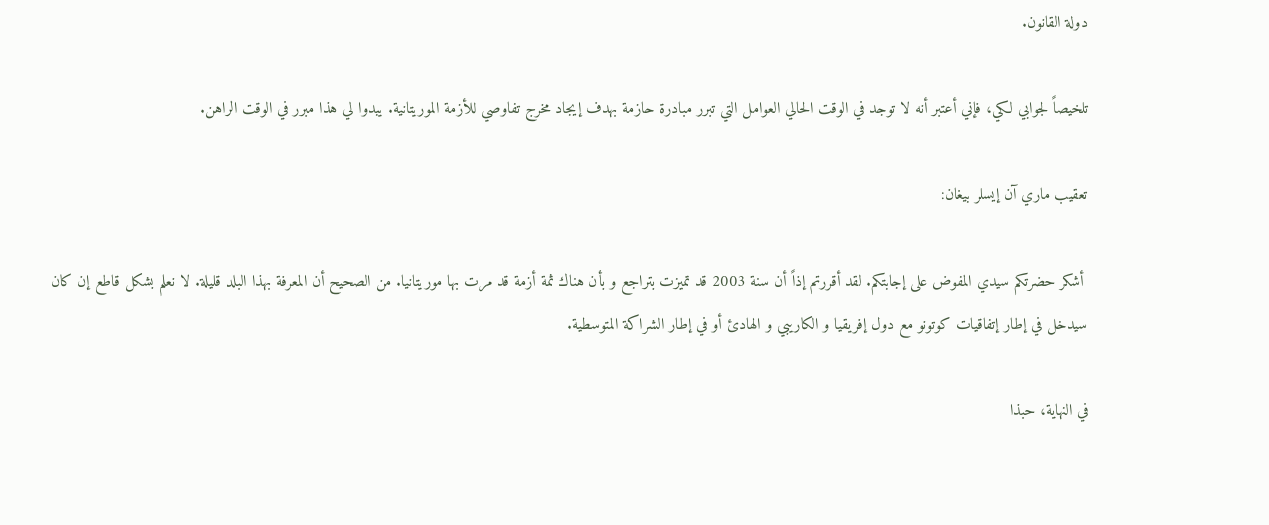دولة القانون.

تلخيصاً لجوابي لكي، فإني أعتبر أنه لا توجد في الوقت الحالي العوامل التي تبرر مبادرة حازمة بهدف إيجاد مخرج تفاوصي للأزمة الموريتانية. يبدوا لي هذا مبرر في الوقت الراهن.

تعقيب ماري آن إيسلر بيغان:

 أشكر حضرتكم سيدي المفوض على إجابتكم. لقد أقررتم إذاً أن سنة 2003 قد تميزت بتراجع و بأن هناك ثمة أزمة قد مرت بها موريتانيا. من الصحيح أن المعرفة بهذا البلد قليلة. لا نعلم بشكل قاطع إن كان سيدخل في إطار إتفاقيات كوتونو مع دول إفريقيا و الكاريبي و الهادئ أو في إطار الشراكة المتوسطية.

في النهاية، حبذا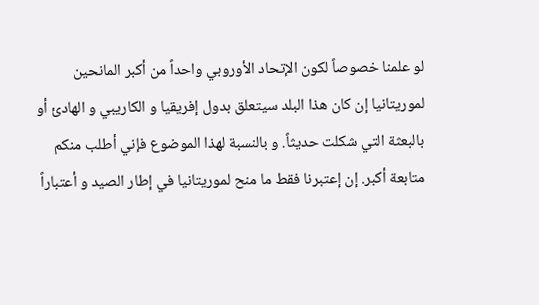لو علمنا خصوصاً لكون الإتحاد الأوروبي واحداً من أكبر المانحين لموريتانيا إن كان هذا البلد سيتعلق بدول إفريقيا و الكاريبي و الهادئ أو بالبعثة التي شكلت حديثاً. و بالنسبة لهذا الموضوع فإني أطلب منكم متابعة أكبر. إن إعتبرنا فقط ما منح لموريتانيا في إطار الصيد و أعتباراً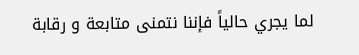لما يجري حالياً فإننا نتمنى متابعة و رقابة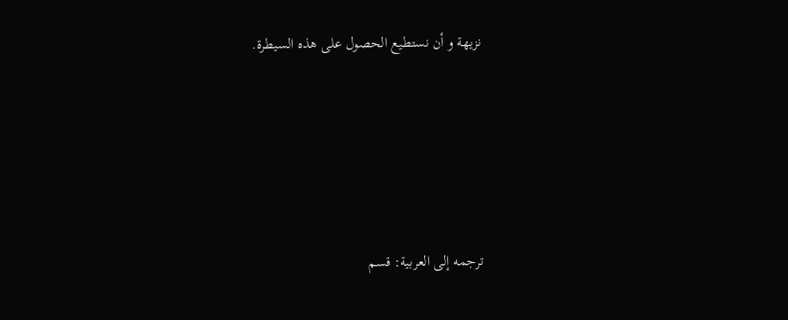نزيهة و أن نستطيع الحصول على هذه السيطرة.





ترجمه إلى العربية: قسم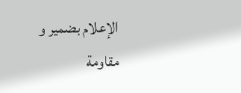الإعلام بضمير و مقاومة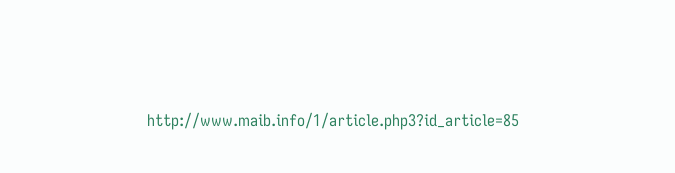http://www.maib.info/1/article.php3?id_article=85